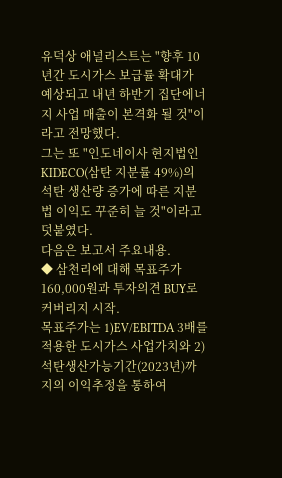유덕상 애널리스트는 "향후 10년간 도시가스 보급률 확대가 예상되고 내년 하반기 집단에너지 사업 매출이 본격화 될 것"이라고 전망했다.
그는 또 "인도네이사 현지법인 KIDECO(삼탄 지분률 49%)의 석탄 생산량 증가에 따른 지분법 이익도 꾸준히 늘 것"이라고 덧붙였다.
다음은 보고서 주요내용.
◆ 삼천리에 대해 목표주가 160,000원과 투자의견 BUY로 커버리지 시작.
목표주가는 1)EV/EBITDA 3배를 적용한 도시가스 사업가치와 2) 석탄생산가능기간(2023년)까지의 이익추정을 통하여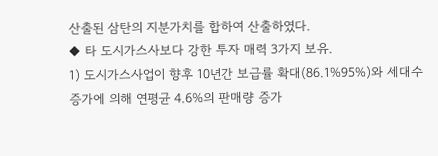산출된 삼탄의 지분가치를 합하여 산출하였다.
◆ 타 도시가스사보다 강한 투자 매력 3가지 보유.
1) 도시가스사업이 향후 10년간 보급률 확대(86.1%95%)와 세대수 증가에 의해 연평균 4.6%의 판매량 증가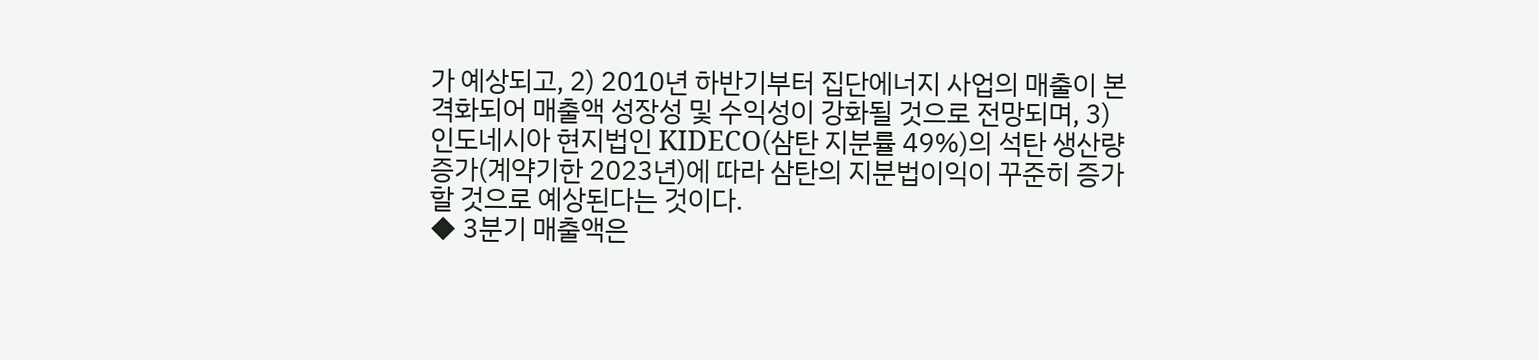가 예상되고, 2) 2010년 하반기부터 집단에너지 사업의 매출이 본격화되어 매출액 성장성 및 수익성이 강화될 것으로 전망되며, 3) 인도네시아 현지법인 KIDECO(삼탄 지분률 49%)의 석탄 생산량 증가(계약기한 2023년)에 따라 삼탄의 지분법이익이 꾸준히 증가할 것으로 예상된다는 것이다.
◆ 3분기 매출액은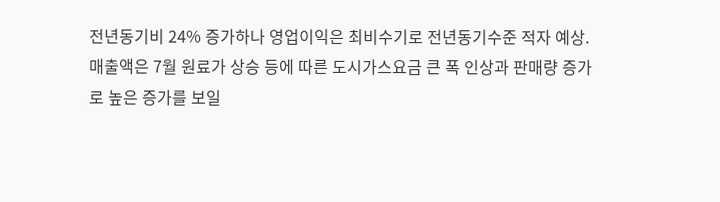전년동기비 24% 증가하나 영업이익은 최비수기로 전년동기수준 적자 예상.
매출액은 7월 원료가 상승 등에 따른 도시가스요금 큰 폭 인상과 판매량 증가로 높은 증가를 보일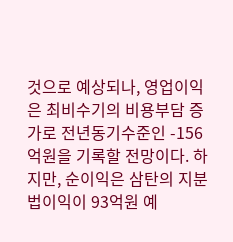것으로 예상되나, 영업이익은 최비수기의 비용부담 증가로 전년동기수준인 -156억원을 기록할 전망이다. 하지만, 순이익은 삼탄의 지분법이익이 93억원 예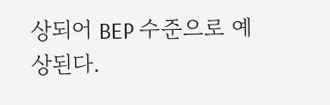상되어 BEP 수준으로 예상된다.